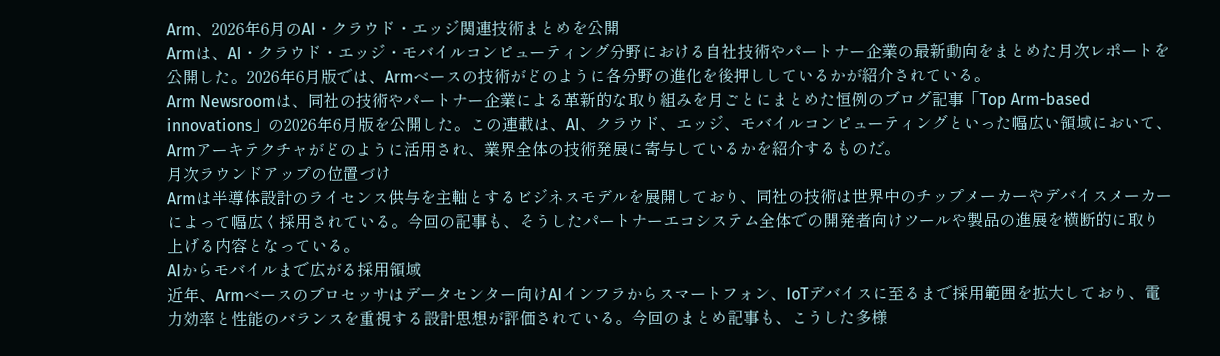Arm、2026年6月のAI・クラウド・エッジ関連技術まとめを公開
Armは、AI・クラウド・エッジ・モバイルコンピューティング分野における自社技術やパートナー企業の最新動向をまとめた月次レポートを公開した。2026年6月版では、Armベースの技術がどのように各分野の進化を後押ししているかが紹介されている。
Arm Newsroomは、同社の技術やパートナー企業による革新的な取り組みを月ごとにまとめた恒例のブログ記事「Top Arm-based innovations」の2026年6月版を公開した。この連載は、AI、クラウド、エッジ、モバイルコンピューティングといった幅広い領域において、Armアーキテクチャがどのように活用され、業界全体の技術発展に寄与しているかを紹介するものだ。
月次ラウンドアップの位置づけ
Armは半導体設計のライセンス供与を主軸とするビジネスモデルを展開しており、同社の技術は世界中のチップメーカーやデバイスメーカーによって幅広く採用されている。今回の記事も、そうしたパートナーエコシステム全体での開発者向けツールや製品の進展を横断的に取り上げる内容となっている。
AIからモバイルまで広がる採用領域
近年、Armベースのプロセッサはデータセンター向けAIインフラからスマートフォン、IoTデバイスに至るまで採用範囲を拡大しており、電力効率と性能のバランスを重視する設計思想が評価されている。今回のまとめ記事も、こうした多様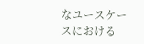なユースケースにおける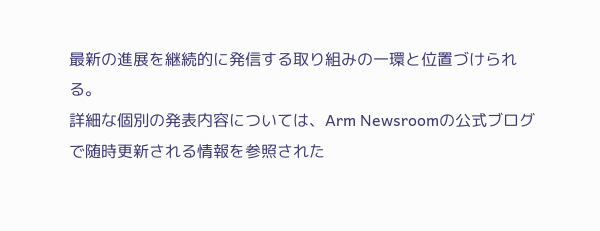最新の進展を継続的に発信する取り組みの一環と位置づけられる。
詳細な個別の発表内容については、Arm Newsroomの公式ブログで随時更新される情報を参照された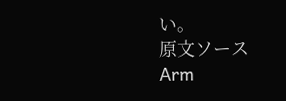い。
原文ソース
Arm